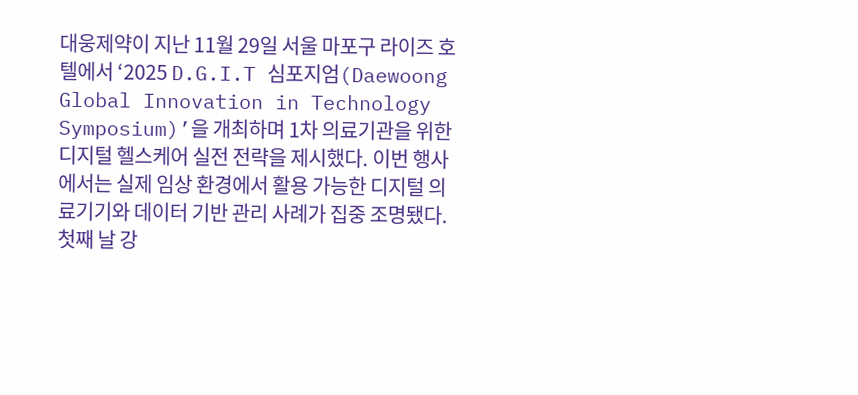대웅제약이 지난 11월 29일 서울 마포구 라이즈 호텔에서 ‘2025 D.G.I.T 심포지엄(Daewoong Global Innovation in Technology Symposium)’을 개최하며 1차 의료기관을 위한 디지털 헬스케어 실전 전략을 제시했다. 이번 행사에서는 실제 임상 환경에서 활용 가능한 디지털 의료기기와 데이터 기반 관리 사례가 집중 조명됐다.첫째 날 강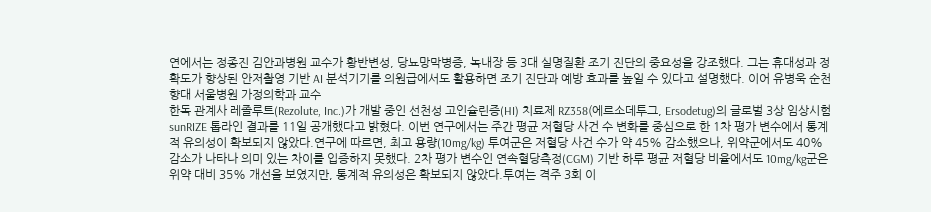연에서는 정종진 김안과병원 교수가 황반변성, 당뇨망막병증, 녹내장 등 3대 실명질환 조기 진단의 중요성을 강조했다. 그는 휴대성과 정확도가 향상된 안저촬영 기반 AI 분석기기를 의원급에서도 활용하면 조기 진단과 예방 효과를 높일 수 있다고 설명했다. 이어 유병욱 순천향대 서울병원 가정의학과 교수
한독 관계사 레졸루트(Rezolute, Inc.)가 개발 중인 선천성 고인슐린증(HI) 치료제 RZ358(에르소데투그, Ersodetug)의 글로벌 3상 임상시험 sunRIZE 톱라인 결과를 11일 공개했다고 밝혔다. 이번 연구에서는 주간 평균 저혈당 사건 수 변화를 중심으로 한 1차 평가 변수에서 통계적 유의성이 확보되지 않았다.연구에 따르면, 최고 용량(10mg/kg) 투여군은 저혈당 사건 수가 약 45% 감소했으나, 위약군에서도 40% 감소가 나타나 의미 있는 차이를 입증하지 못했다. 2차 평가 변수인 연속혈당측정(CGM) 기반 하루 평균 저혈당 비율에서도 10mg/kg군은 위약 대비 35% 개선을 보였지만, 통계적 유의성은 확보되지 않았다.투여는 격주 3회 이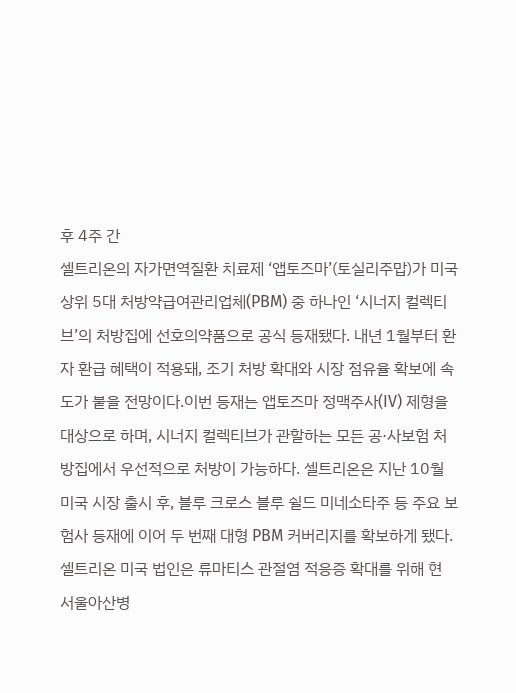후 4주 간
셀트리온의 자가면역질환 치료제 ‘앱토즈마’(토실리주맙)가 미국 상위 5대 처방약급여관리업체(PBM) 중 하나인 ‘시너지 컬렉티브’의 처방집에 선호의약품으로 공식 등재됐다. 내년 1월부터 환자 환급 혜택이 적용돼, 조기 처방 확대와 시장 점유율 확보에 속도가 붙을 전망이다.이번 등재는 앱토즈마 정맥주사(IV) 제형을 대상으로 하며, 시너지 컬렉티브가 관할하는 모든 공·사보험 처방집에서 우선적으로 처방이 가능하다. 셀트리온은 지난 10월 미국 시장 출시 후, 블루 크로스 블루 쉴드 미네소타주 등 주요 보험사 등재에 이어 두 번째 대형 PBM 커버리지를 확보하게 됐다.셀트리온 미국 법인은 류마티스 관절염 적응증 확대를 위해 현
서울아산병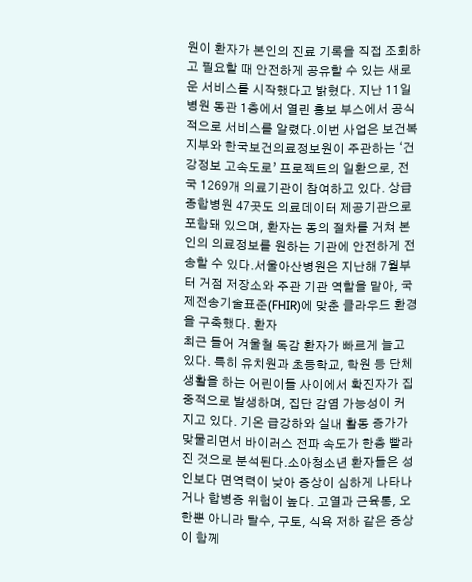원이 환자가 본인의 진료 기록을 직접 조회하고 필요할 때 안전하게 공유할 수 있는 새로운 서비스를 시작했다고 밝혔다. 지난 11일 병원 동관 1층에서 열린 홍보 부스에서 공식적으로 서비스를 알렸다.이번 사업은 보건복지부와 한국보건의료정보원이 주관하는 ‘건강정보 고속도로’ 프로젝트의 일환으로, 전국 1269개 의료기관이 참여하고 있다. 상급종합병원 47곳도 의료데이터 제공기관으로 포함돼 있으며, 환자는 동의 절차를 거쳐 본인의 의료정보를 원하는 기관에 안전하게 전송할 수 있다.서울아산병원은 지난해 7월부터 거점 저장소와 주관 기관 역할을 맡아, 국제전송기술표준(FHIR)에 맞춘 클라우드 환경을 구축했다. 환자
최근 들어 겨울철 독감 환자가 빠르게 늘고 있다. 특히 유치원과 초등학교, 학원 등 단체생활을 하는 어린이들 사이에서 확진자가 집중적으로 발생하며, 집단 감염 가능성이 커지고 있다. 기온 급강하와 실내 활동 증가가 맞물리면서 바이러스 전파 속도가 한층 빨라진 것으로 분석된다.소아청소년 환자들은 성인보다 면역력이 낮아 증상이 심하게 나타나거나 합병증 위험이 높다. 고열과 근육통, 오한뿐 아니라 탈수, 구토, 식욕 저하 같은 증상이 함께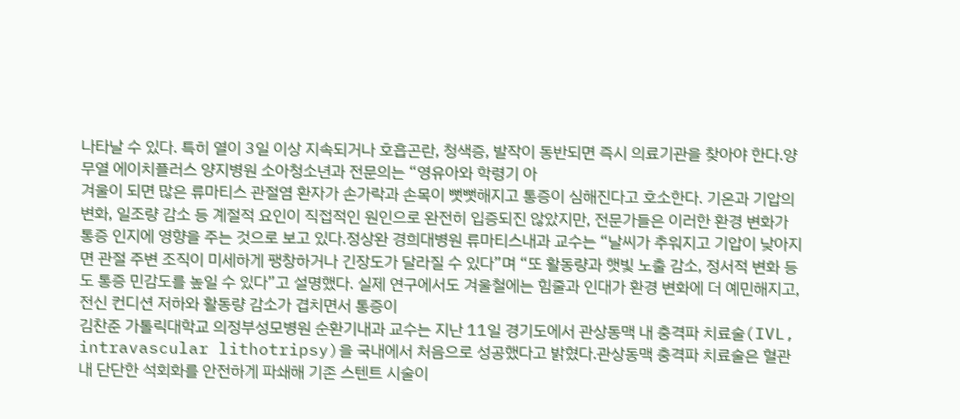나타날 수 있다. 특히 열이 3일 이상 지속되거나 호흡곤란, 청색증, 발작이 동반되면 즉시 의료기관을 찾아야 한다.양무열 에이치플러스 양지병원 소아청소년과 전문의는 “영유아와 학령기 아
겨울이 되면 많은 류마티스 관절염 환자가 손가락과 손목이 뻣뻣해지고 통증이 심해진다고 호소한다. 기온과 기압의 변화, 일조량 감소 등 계절적 요인이 직접적인 원인으로 완전히 입증되진 않았지만, 전문가들은 이러한 환경 변화가 통증 인지에 영향을 주는 것으로 보고 있다.정상완 경희대병원 류마티스내과 교수는 “날씨가 추워지고 기압이 낮아지면 관절 주변 조직이 미세하게 팽창하거나 긴장도가 달라질 수 있다”며 “또 활동량과 햇빛 노출 감소, 정서적 변화 등도 통증 민감도를 높일 수 있다”고 설명했다. 실제 연구에서도 겨울철에는 힘줄과 인대가 환경 변화에 더 예민해지고, 전신 컨디션 저하와 활동량 감소가 겹치면서 통증이
김찬준 가톨릭대학교 의정부성모병원 순환기내과 교수는 지난 11일 경기도에서 관상동맥 내 충격파 치료술(IVL, intravascular lithotripsy)을 국내에서 처음으로 성공했다고 밝혔다.관상동맥 충격파 치료술은 혈관 내 단단한 석회화를 안전하게 파쇄해 기존 스텐트 시술이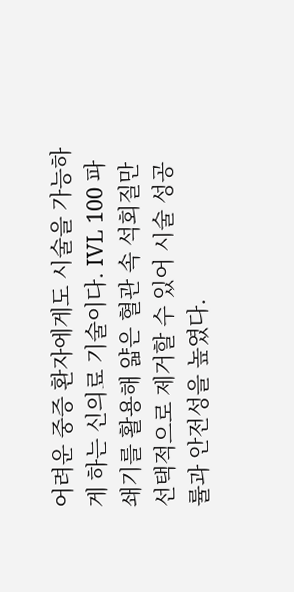어려운 중증 환자에게도 시술을 가능하게 하는 신의료 기술이다. IVL 100 파쇄기를 활용해 얇은 혈관 속 석회질만 선택적으로 제거할 수 있어 시술 성공률과 안전성을 높였다.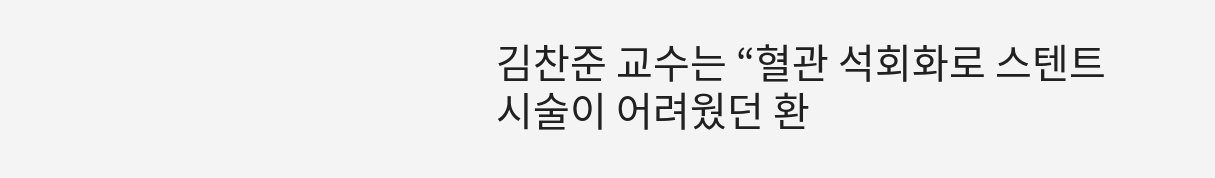김찬준 교수는 “혈관 석회화로 스텐트 시술이 어려웠던 환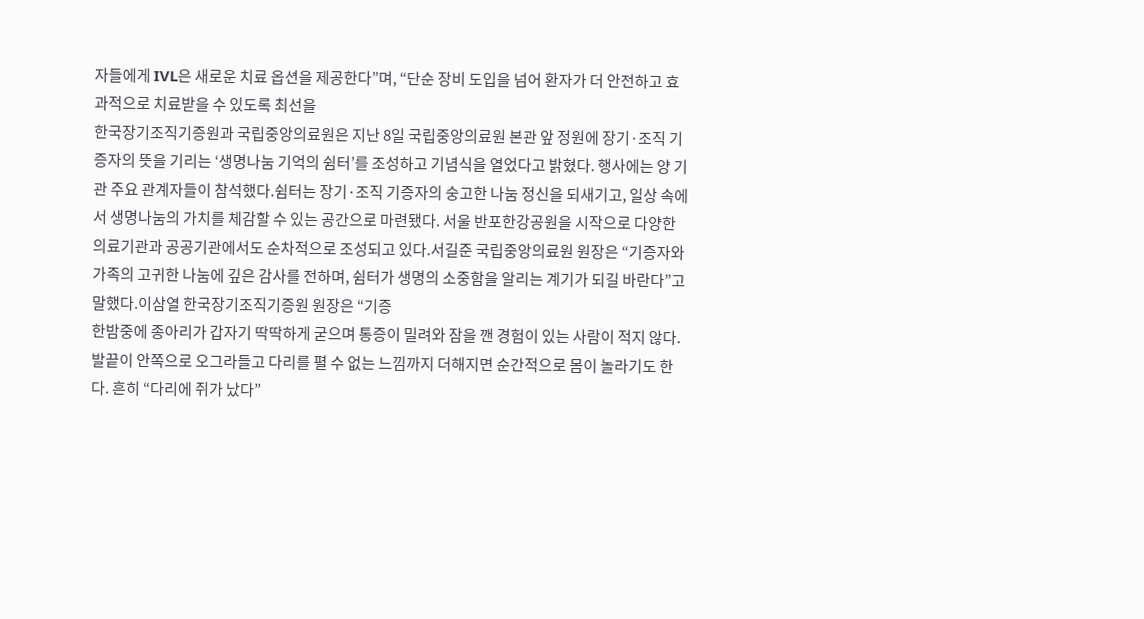자들에게 IVL은 새로운 치료 옵션을 제공한다”며, “단순 장비 도입을 넘어 환자가 더 안전하고 효과적으로 치료받을 수 있도록 최선을
한국장기조직기증원과 국립중앙의료원은 지난 8일 국립중앙의료원 본관 앞 정원에 장기·조직 기증자의 뜻을 기리는 ‘생명나눔 기억의 쉼터’를 조성하고 기념식을 열었다고 밝혔다. 행사에는 양 기관 주요 관계자들이 참석했다.쉼터는 장기·조직 기증자의 숭고한 나눔 정신을 되새기고, 일상 속에서 생명나눔의 가치를 체감할 수 있는 공간으로 마련됐다. 서울 반포한강공원을 시작으로 다양한 의료기관과 공공기관에서도 순차적으로 조성되고 있다.서길준 국립중앙의료원 원장은 “기증자와 가족의 고귀한 나눔에 깊은 감사를 전하며, 쉼터가 생명의 소중함을 알리는 계기가 되길 바란다”고 말했다.이삼열 한국장기조직기증원 원장은 “기증
한밤중에 종아리가 갑자기 딱딱하게 굳으며 통증이 밀려와 잠을 깬 경험이 있는 사람이 적지 않다. 발끝이 안쪽으로 오그라들고 다리를 펼 수 없는 느낌까지 더해지면 순간적으로 몸이 놀라기도 한다. 흔히 “다리에 쥐가 났다”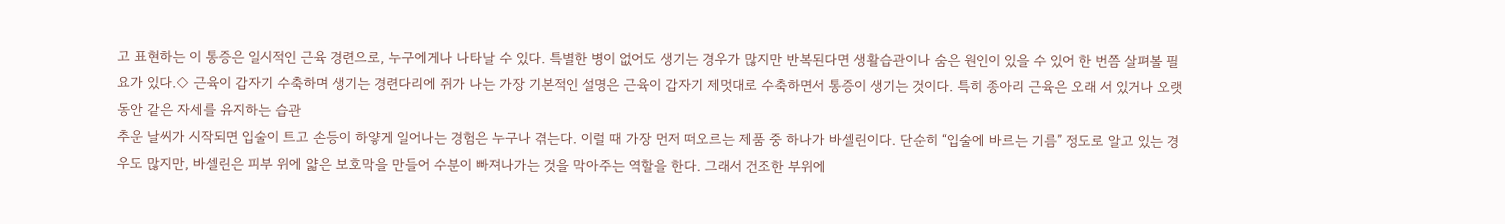고 표현하는 이 통증은 일시적인 근육 경련으로, 누구에게나 나타날 수 있다. 특별한 병이 없어도 생기는 경우가 많지만 반복된다면 생활습관이나 숨은 원인이 있을 수 있어 한 번쯤 살펴볼 필요가 있다.◇ 근육이 갑자기 수축하며 생기는 경련다리에 쥐가 나는 가장 기본적인 설명은 근육이 갑자기 제멋대로 수축하면서 통증이 생기는 것이다. 특히 종아리 근육은 오래 서 있거나 오랫동안 같은 자세를 유지하는 습관
추운 날씨가 시작되면 입술이 트고 손등이 하얗게 일어나는 경험은 누구나 겪는다. 이럴 때 가장 먼저 떠오르는 제품 중 하나가 바셀린이다. 단순히 “입술에 바르는 기름” 정도로 알고 있는 경우도 많지만, 바셀린은 피부 위에 얇은 보호막을 만들어 수분이 빠져나가는 것을 막아주는 역할을 한다. 그래서 건조한 부위에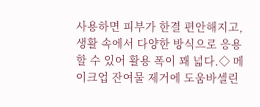사용하면 피부가 한결 편안해지고, 생활 속에서 다양한 방식으로 응용할 수 있어 활용 폭이 꽤 넓다.◇ 메이크업 잔여물 제거에 도움바셀린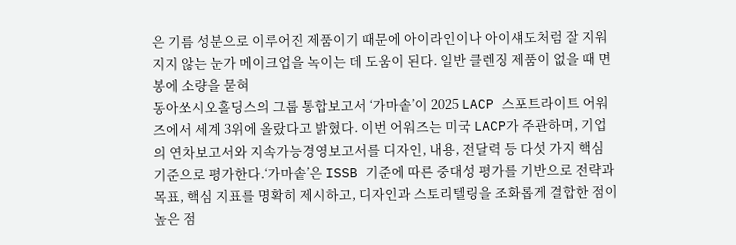은 기름 성분으로 이루어진 제품이기 때문에 아이라인이나 아이섀도처럼 잘 지워지지 않는 눈가 메이크업을 녹이는 데 도움이 된다. 일반 클렌징 제품이 없을 때 면봉에 소량을 묻혀
동아쏘시오홀딩스의 그룹 통합보고서 ‘가마솥’이 2025 LACP 스포트라이트 어워즈에서 세계 3위에 올랐다고 밝혔다. 이번 어워즈는 미국 LACP가 주관하며, 기업의 연차보고서와 지속가능경영보고서를 디자인, 내용, 전달력 등 다섯 가지 핵심 기준으로 평가한다.‘가마솥’은 ISSB 기준에 따른 중대성 평가를 기반으로 전략과 목표, 핵심 지표를 명확히 제시하고, 디자인과 스토리텔링을 조화롭게 결합한 점이 높은 점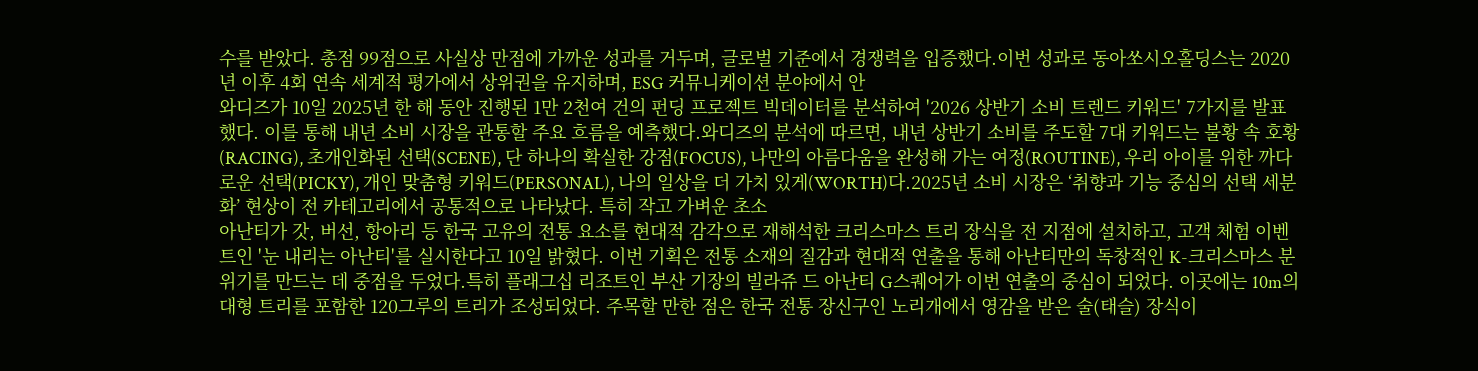수를 받았다. 총점 99점으로 사실상 만점에 가까운 성과를 거두며, 글로벌 기준에서 경쟁력을 입증했다.이번 성과로 동아쏘시오홀딩스는 2020년 이후 4회 연속 세계적 평가에서 상위권을 유지하며, ESG 커뮤니케이션 분야에서 안
와디즈가 10일 2025년 한 해 동안 진행된 1만 2천여 건의 펀딩 프로젝트 빅데이터를 분석하여 '2026 상반기 소비 트렌드 키워드' 7가지를 발표했다. 이를 통해 내년 소비 시장을 관통할 주요 흐름을 예측했다.와디즈의 분석에 따르면, 내년 상반기 소비를 주도할 7대 키워드는 불황 속 호황(RACING), 초개인화된 선택(SCENE), 단 하나의 확실한 강점(FOCUS), 나만의 아름다움을 완성해 가는 여정(ROUTINE), 우리 아이를 위한 까다로운 선택(PICKY), 개인 맞춤형 키워드(PERSONAL), 나의 일상을 더 가치 있게(WORTH)다.2025년 소비 시장은 ‘취향과 기능 중심의 선택 세분화’ 현상이 전 카테고리에서 공통적으로 나타났다. 특히 작고 가벼운 초소
아난티가 갓, 버선, 항아리 등 한국 고유의 전통 요소를 현대적 감각으로 재해석한 크리스마스 트리 장식을 전 지점에 설치하고, 고객 체험 이벤트인 '눈 내리는 아난티'를 실시한다고 10일 밝혔다. 이번 기획은 전통 소재의 질감과 현대적 연출을 통해 아난티만의 독창적인 K-크리스마스 분위기를 만드는 데 중점을 두었다.특히 플래그십 리조트인 부산 기장의 빌라쥬 드 아난티 G스퀘어가 이번 연출의 중심이 되었다. 이곳에는 10m의 대형 트리를 포함한 120그루의 트리가 조성되었다. 주목할 만한 점은 한국 전통 장신구인 노리개에서 영감을 받은 술(태슬) 장식이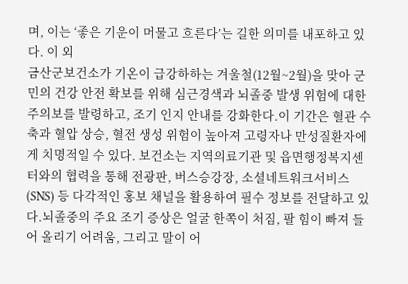며, 이는 ‘좋은 기운이 머물고 흐른다’는 길한 의미를 내포하고 있다. 이 외
금산군보건소가 기온이 급강하하는 겨울철(12월~2월)을 맞아 군민의 건강 안전 확보를 위해 심근경색과 뇌졸중 발생 위험에 대한 주의보를 발령하고, 조기 인지 안내를 강화한다.이 기간은 혈관 수축과 혈압 상승, 혈전 생성 위험이 높아져 고령자나 만성질환자에게 치명적일 수 있다. 보건소는 지역의료기관 및 읍면행정복지센터와의 협력을 통해 전광판, 버스승강장, 소셜네트워크서비스(SNS) 등 다각적인 홍보 채널을 활용하여 필수 정보를 전달하고 있다.뇌졸중의 주요 조기 증상은 얼굴 한쪽이 처짐, 팔 힘이 빠져 들어 올리기 어려움, 그리고 말이 어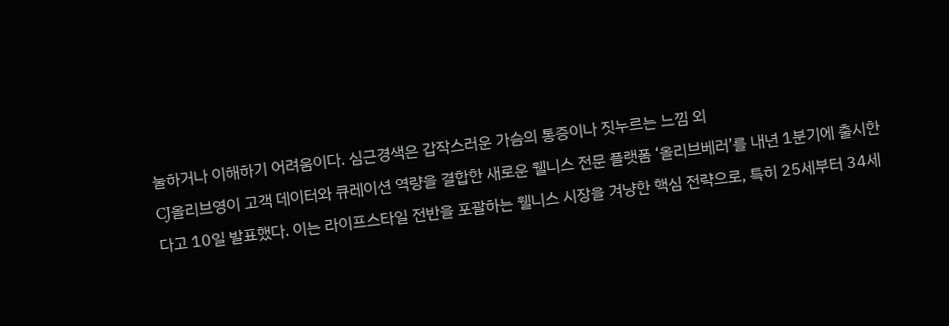눌하거나 이해하기 어려움이다. 심근경색은 갑작스러운 가슴의 통증이나 짓누르는 느낌 외
CJ올리브영이 고객 데이터와 큐레이션 역량을 결합한 새로운 웰니스 전문 플랫폼 ‘올리브베러’를 내년 1분기에 출시한다고 10일 발표했다. 이는 라이프스타일 전반을 포괄하는 웰니스 시장을 겨냥한 핵심 전략으로, 특히 25세부터 34세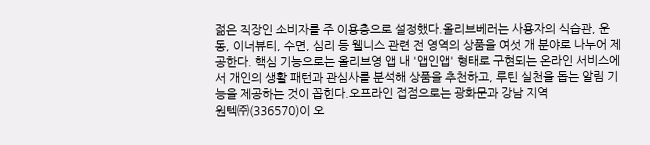젊은 직장인 소비자를 주 이용층으로 설정했다.올리브베러는 사용자의 식습관, 운동, 이너뷰티, 수면, 심리 등 웰니스 관련 전 영역의 상품을 여섯 개 분야로 나누어 제공한다. 핵심 기능으로는 올리브영 앱 내 '앱인앱' 형태로 구현되는 온라인 서비스에서 개인의 생활 패턴과 관심사를 분석해 상품을 추천하고, 루틴 실천을 돕는 알림 기능을 제공하는 것이 꼽힌다.오프라인 접점으로는 광화문과 강남 지역
원텍㈜(336570)이 오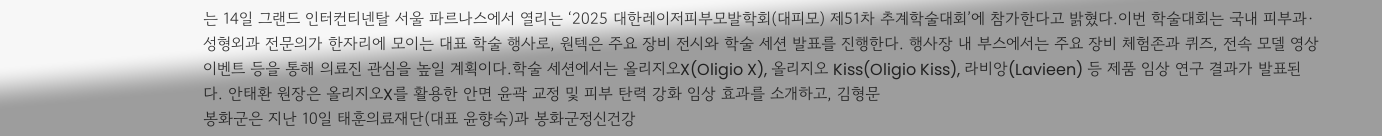는 14일 그랜드 인터컨티넨탈 서울 파르나스에서 열리는 ‘2025 대한레이저피부모발학회(대피모) 제51차 추계학술대회’에 참가한다고 밝혔다.이번 학술대회는 국내 피부과·성형외과 전문의가 한자리에 모이는 대표 학술 행사로, 원텍은 주요 장비 전시와 학술 세션 발표를 진행한다. 행사장 내 부스에서는 주요 장비 체험존과 퀴즈, 전속 모델 영상 이벤트 등을 통해 의료진 관심을 높일 계획이다.학술 세션에서는 올리지오X(Oligio X), 올리지오 Kiss(Oligio Kiss), 라비앙(Lavieen) 등 제품 임상 연구 결과가 발표된다. 안태환 원장은 올리지오X를 활용한 안면 윤곽 교정 및 피부 탄력 강화 임상 효과를 소개하고, 김형문
봉화군은 지난 10일 태훈의료재단(대표 윤향숙)과 봉화군정신건강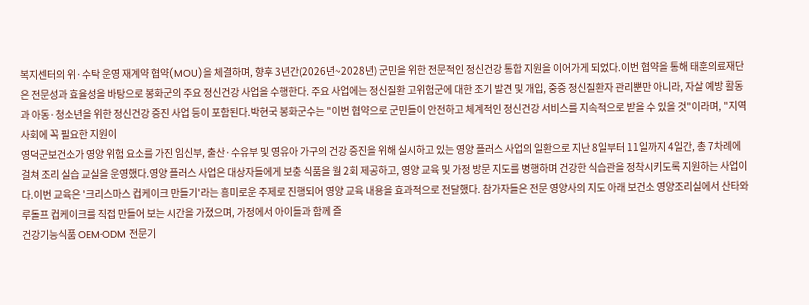복지센터의 위·수탁 운영 재계약 협약(MOU)을 체결하며, 향후 3년간(2026년~2028년) 군민을 위한 전문적인 정신건강 통합 지원을 이어가게 되었다.이번 협약을 통해 태훈의료재단은 전문성과 효율성을 바탕으로 봉화군의 주요 정신건강 사업을 수행한다. 주요 사업에는 정신질환 고위험군에 대한 조기 발견 및 개입, 중증 정신질환자 관리뿐만 아니라, 자살 예방 활동과 아동·청소년을 위한 정신건강 증진 사업 등이 포함된다.박현국 봉화군수는 "이번 협약으로 군민들이 안전하고 체계적인 정신건강 서비스를 지속적으로 받을 수 있을 것"이라며, "지역사회에 꼭 필요한 지원이
영덕군보건소가 영양 위험 요소를 가진 임신부, 출산·수유부 및 영유아 가구의 건강 증진을 위해 실시하고 있는 영양 플러스 사업의 일환으로 지난 8일부터 11일까지 4일간, 총 7차례에 걸쳐 조리 실습 교실을 운영했다.영양 플러스 사업은 대상자들에게 보충 식품을 월 2회 제공하고, 영양 교육 및 가정 방문 지도를 병행하며 건강한 식습관을 정착시키도록 지원하는 사업이다.이번 교육은 '크리스마스 컵케이크 만들기'라는 흥미로운 주제로 진행되어 영양 교육 내용을 효과적으로 전달했다. 참가자들은 전문 영양사의 지도 아래 보건소 영양조리실에서 산타와 루돌프 컵케이크를 직접 만들어 보는 시간을 가졌으며, 가정에서 아이들과 함께 즐
건강기능식품 OEM·ODM 전문기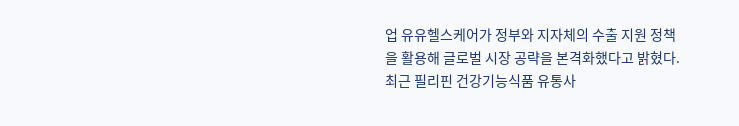업 유유헬스케어가 정부와 지자체의 수출 지원 정책을 활용해 글로벌 시장 공략을 본격화했다고 밝혔다.최근 필리핀 건강기능식품 유통사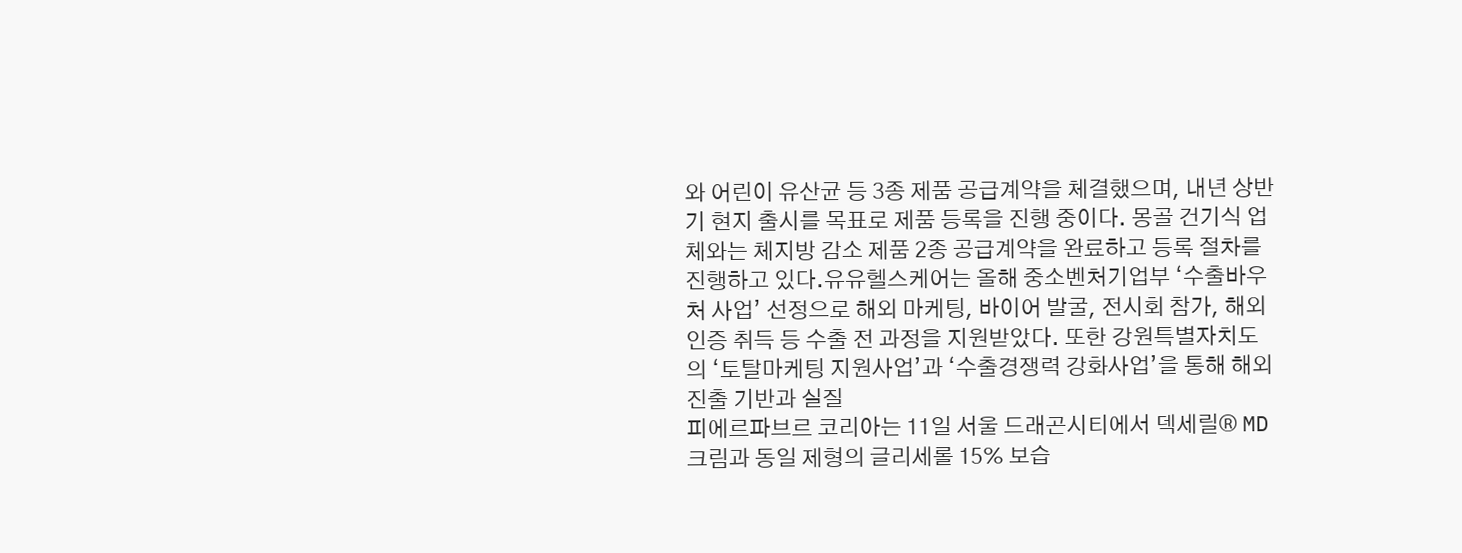와 어린이 유산균 등 3종 제품 공급계약을 체결했으며, 내년 상반기 현지 출시를 목표로 제품 등록을 진행 중이다. 몽골 건기식 업체와는 체지방 감소 제품 2종 공급계약을 완료하고 등록 절차를 진행하고 있다.유유헬스케어는 올해 중소벤처기업부 ‘수출바우처 사업’ 선정으로 해외 마케팅, 바이어 발굴, 전시회 참가, 해외 인증 취득 등 수출 전 과정을 지원받았다. 또한 강원특별자치도의 ‘토탈마케팅 지원사업’과 ‘수출경쟁력 강화사업’을 통해 해외 진출 기반과 실질
피에르파브르 코리아는 11일 서울 드래곤시티에서 덱세릴® MD크림과 동일 제형의 글리세롤 15% 보습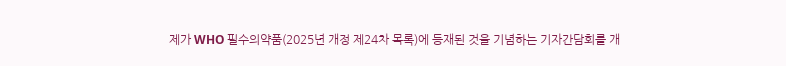제가 WHO 필수의약품(2025년 개정 제24차 목록)에 등재된 것을 기념하는 기자간담회를 개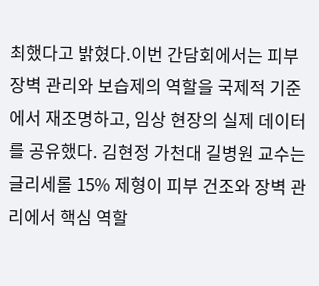최했다고 밝혔다.이번 간담회에서는 피부장벽 관리와 보습제의 역할을 국제적 기준에서 재조명하고, 임상 현장의 실제 데이터를 공유했다. 김현정 가천대 길병원 교수는 글리세롤 15% 제형이 피부 건조와 장벽 관리에서 핵심 역할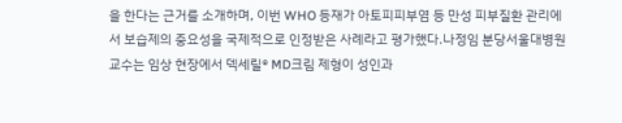을 한다는 근거를 소개하며, 이번 WHO 등재가 아토피피부염 등 만성 피부질환 관리에서 보습제의 중요성을 국제적으로 인정받은 사례라고 평가했다.나정임 분당서울대병원 교수는 임상 현장에서 덱세릴® MD크림 제형이 성인과